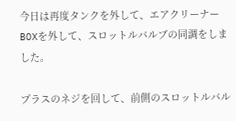今日は再度タンクを外して、エアクリーナーBOXを外して、スロットルバルブの同調をしました。

プラスのネジを回して、前側のスロットルバル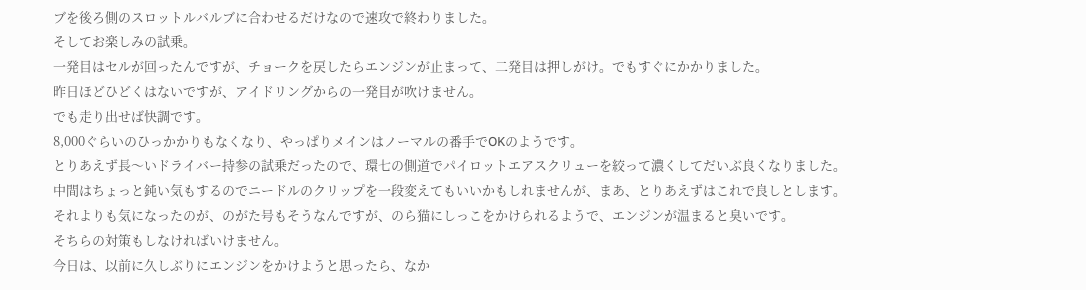ブを後ろ側のスロットルバルブに合わせるだけなので速攻で終わりました。
そしてお楽しみの試乗。
一発目はセルが回ったんですが、チョークを戻したらエンジンが止まって、二発目は押しがけ。でもすぐにかかりました。
昨日ほどひどくはないですが、アイドリングからの一発目が吹けません。
でも走り出せば快調です。
8,000ぐらいのひっかかりもなくなり、やっぱりメインはノーマルの番手でOKのようです。
とりあえず長〜いドライバー持参の試乗だったので、環七の側道でパイロットエアスクリューを絞って濃くしてだいぶ良くなりました。
中間はちょっと鈍い気もするのでニードルのクリップを一段変えてもいいかもしれませんが、まあ、とりあえずはこれで良しとします。
それよりも気になったのが、のがた号もそうなんですが、のら猫にしっこをかけられるようで、エンジンが温まると臭いです。
そちらの対策もしなければいけません。
今日は、以前に久しぶりにエンジンをかけようと思ったら、なか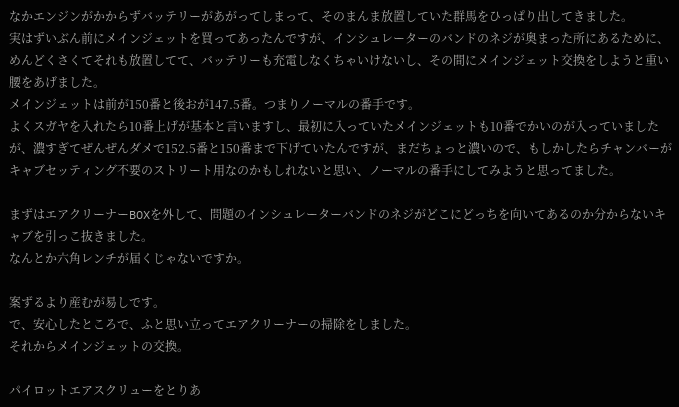なかエンジンがかからずバッテリーがあがってしまって、そのまんま放置していた群馬をひっぱり出してきました。
実はずいぶん前にメインジェットを買ってあったんですが、インシュレーターのバンドのネジが奥まった所にあるために、めんどくさくてそれも放置してて、バッテリーも充電しなくちゃいけないし、その間にメインジェット交換をしようと重い腰をあげました。
メインジェットは前が150番と後おが147.5番。つまりノーマルの番手です。
よくスガヤを入れたら10番上げが基本と言いますし、最初に入っていたメインジェットも10番でかいのが入っていましたが、濃すぎてぜんぜんダメで152.5番と150番まで下げていたんですが、まだちょっと濃いので、もしかしたらチャンバーがキャブセッティング不要のストリート用なのかもしれないと思い、ノーマルの番手にしてみようと思ってました。

まずはエアクリーナーBOXを外して、問題のインシュレーターバンドのネジがどこにどっちを向いてあるのか分からないキャブを引っこ抜きました。
なんとか六角レンチが届くじゃないですか。

案ずるより産むが易しです。
で、安心したところで、ふと思い立ってエアクリーナーの掃除をしました。
それからメインジェットの交換。

パイロットエアスクリューをとりあ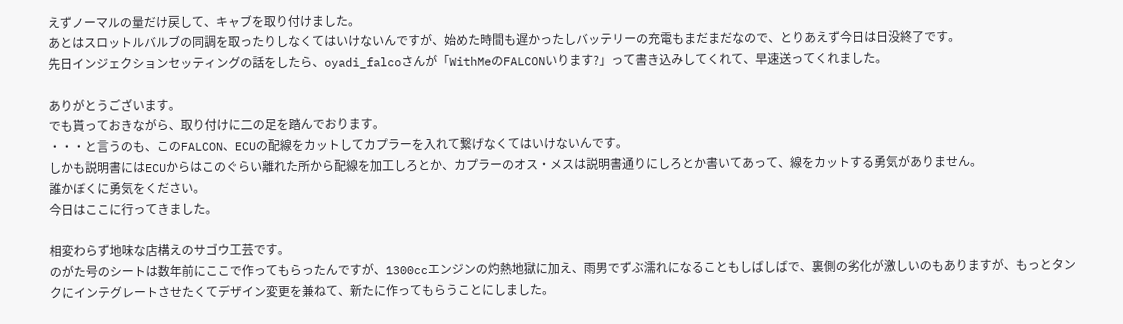えずノーマルの量だけ戻して、キャブを取り付けました。
あとはスロットルバルブの同調を取ったりしなくてはいけないんですが、始めた時間も遅かったしバッテリーの充電もまだまだなので、とりあえず今日は日没終了です。
先日インジェクションセッティングの話をしたら、oyadi_falcoさんが「WithMeのFALCONいります?」って書き込みしてくれて、早速送ってくれました。

ありがとうございます。
でも貰っておきながら、取り付けに二の足を踏んでおります。
・・・と言うのも、このFALCON、ECUの配線をカットしてカプラーを入れて繋げなくてはいけないんです。
しかも説明書にはECUからはこのぐらい離れた所から配線を加工しろとか、カプラーのオス・メスは説明書通りにしろとか書いてあって、線をカットする勇気がありません。
誰かぼくに勇気をください。
今日はここに行ってきました。

相変わらず地味な店構えのサゴウ工芸です。
のがた号のシートは数年前にここで作ってもらったんですが、1300ccエンジンの灼熱地獄に加え、雨男でずぶ濡れになることもしばしばで、裏側の劣化が激しいのもありますが、もっとタンクにインテグレートさせたくてデザイン変更を兼ねて、新たに作ってもらうことにしました。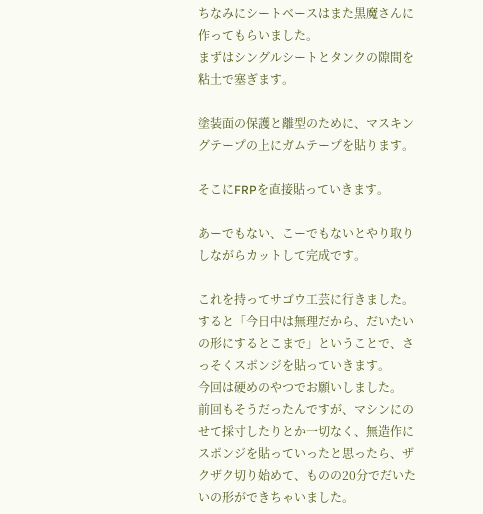ちなみにシートベースはまた黒魔さんに作ってもらいました。
まずはシングルシートとタンクの隙間を粘土で塞ぎます。

塗装面の保護と離型のために、マスキングテープの上にガムテープを貼ります。

そこにFRPを直接貼っていきます。

あーでもない、こーでもないとやり取りしながらカットして完成です。

これを持ってサゴウ工芸に行きました。
すると「今日中は無理だから、だいたいの形にするとこまで」ということで、さっそくスポンジを貼っていきます。
今回は硬めのやつでお願いしました。
前回もそうだったんですが、マシンにのせて採寸したりとか一切なく、無造作にスポンジを貼っていったと思ったら、ザクザク切り始めて、ものの20分でだいたいの形ができちゃいました。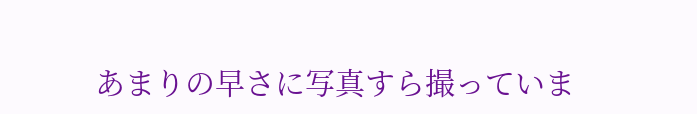あまりの早さに写真すら撮っていま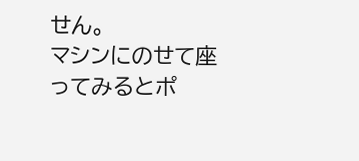せん。
マシンにのせて座ってみるとポ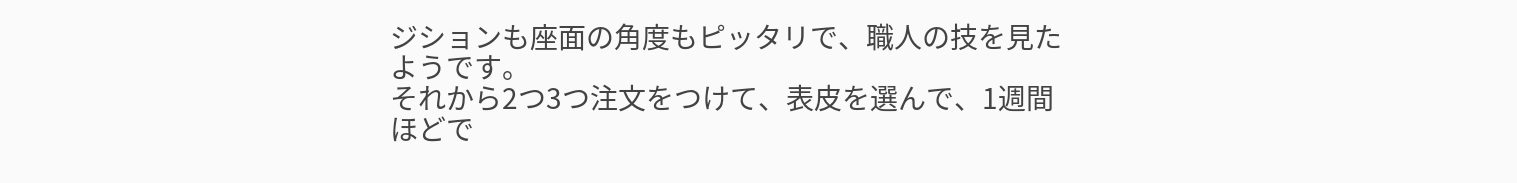ジションも座面の角度もピッタリで、職人の技を見たようです。
それから2つ3つ注文をつけて、表皮を選んで、1週間ほどで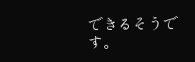できるそうです。